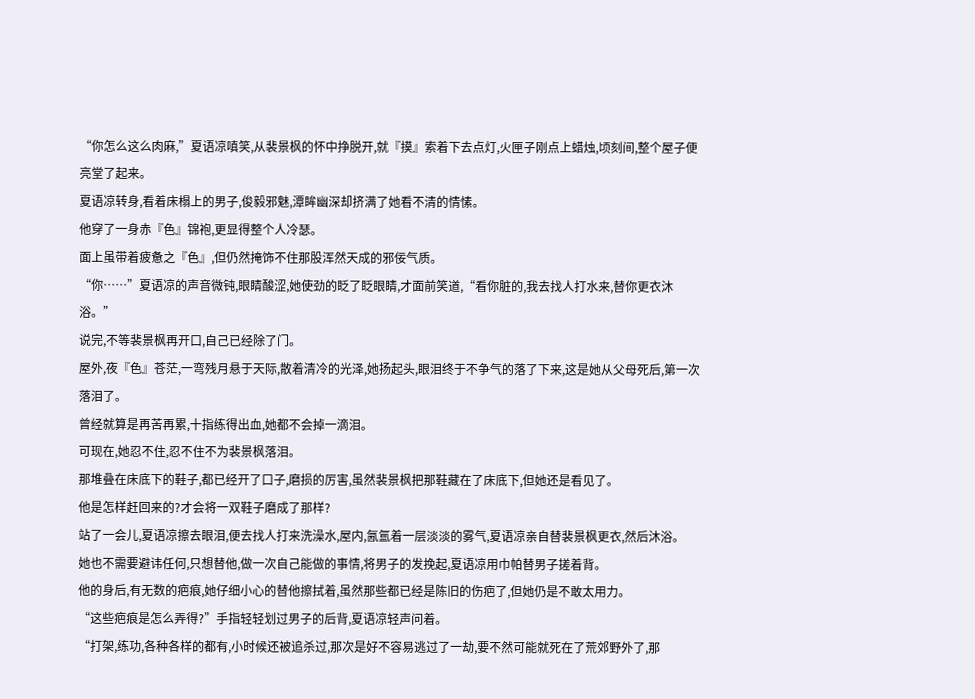“你怎么这么肉麻,”夏语凉嗔笑,从裴景枫的怀中挣脱开,就『摸』索着下去点灯,火匣子刚点上蜡烛,顷刻间,整个屋子便亮堂了起来。
夏语凉转身,看着床榻上的男子,俊毅邪魅,潭眸幽深却挤满了她看不清的情愫。
他穿了一身赤『色』锦袍,更显得整个人冷瑟。
面上虽带着疲惫之『色』,但仍然掩饰不住那股浑然天成的邪佞气质。
“你……”夏语凉的声音微钝,眼睛酸涩,她使劲的眨了眨眼睛,才面前笑道,“看你脏的,我去找人打水来,替你更衣沐浴。”
说完,不等裴景枫再开口,自己已经除了门。
屋外,夜『色』苍茫,一弯残月悬于天际,散着清冷的光泽,她扬起头,眼泪终于不争气的落了下来,这是她从父母死后,第一次落泪了。
曾经就算是再苦再累,十指练得出血,她都不会掉一滴泪。
可现在,她忍不住,忍不住不为裴景枫落泪。
那堆叠在床底下的鞋子,都已经开了口子,磨损的厉害,虽然裴景枫把那鞋藏在了床底下,但她还是看见了。
他是怎样赶回来的?才会将一双鞋子磨成了那样?
站了一会儿,夏语凉擦去眼泪,便去找人打来洗澡水,屋内,氤氲着一层淡淡的雾气,夏语凉亲自替裴景枫更衣,然后沐浴。
她也不需要避讳任何,只想替他,做一次自己能做的事情,将男子的发挽起,夏语凉用巾帕替男子搓着背。
他的身后,有无数的疤痕,她仔细小心的替他擦拭着,虽然那些都已经是陈旧的伤疤了,但她仍是不敢太用力。
“这些疤痕是怎么弄得?”手指轻轻划过男子的后背,夏语凉轻声问着。
“打架,练功,各种各样的都有,小时候还被追杀过,那次是好不容易逃过了一劫,要不然可能就死在了荒郊野外了,那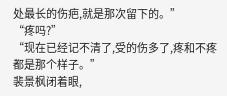处最长的伤疤,就是那次留下的。”
“疼吗?”
“现在已经记不清了,受的伤多了,疼和不疼都是那个样子。”
裴景枫闭着眼,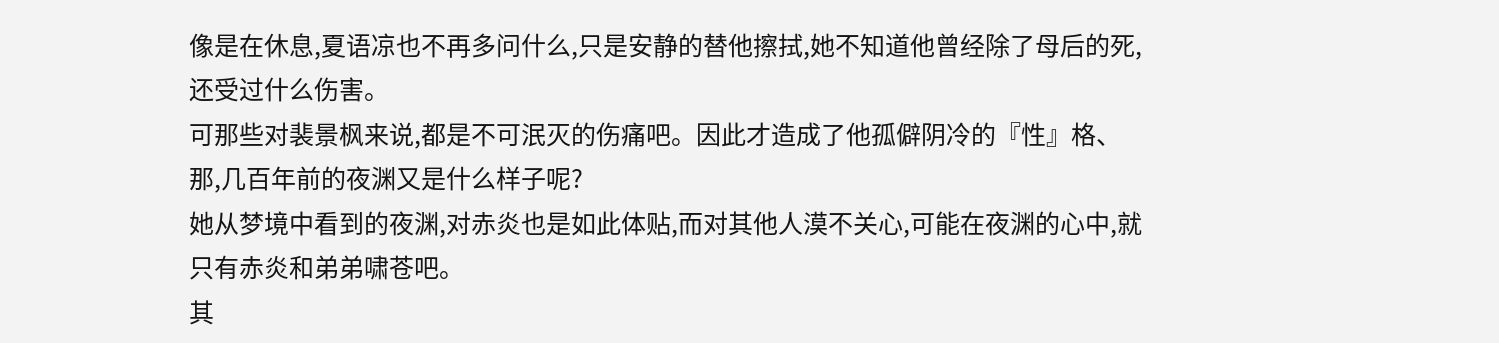像是在休息,夏语凉也不再多问什么,只是安静的替他擦拭,她不知道他曾经除了母后的死,还受过什么伤害。
可那些对裴景枫来说,都是不可泯灭的伤痛吧。因此才造成了他孤僻阴冷的『性』格、
那,几百年前的夜渊又是什么样子呢?
她从梦境中看到的夜渊,对赤炎也是如此体贴,而对其他人漠不关心,可能在夜渊的心中,就只有赤炎和弟弟啸苍吧。
其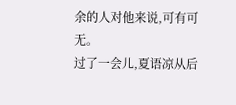余的人对他来说,可有可无。
过了一会儿,夏语凉从后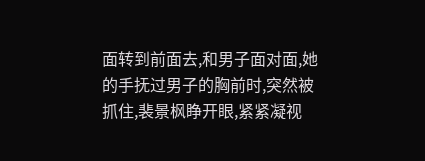面转到前面去,和男子面对面,她的手抚过男子的胸前时,突然被抓住,裴景枫睁开眼,紧紧凝视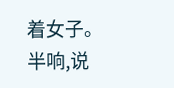着女子。
半响,说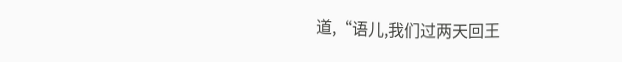道,“语儿,我们过两天回王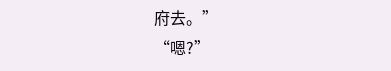府去。”
“嗯?”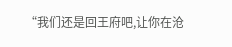“我们还是回王府吧,让你在沧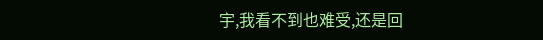宇,我看不到也难受,还是回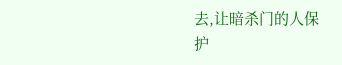去,让暗杀门的人保护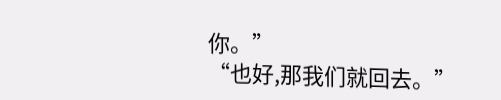你。”
“也好,那我们就回去。”